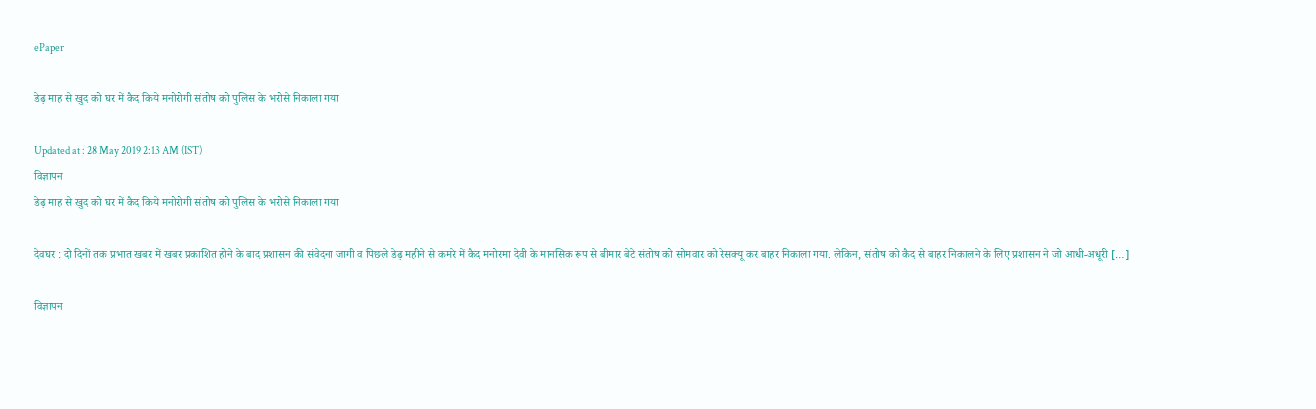ePaper

डेढ़ माह से खुद को घर में कैद किये मनोरोगी संतोष को पुलिस के भरोसे निकाला गया

Updated at : 28 May 2019 2:13 AM (IST)
विज्ञापन
डेढ़ माह से खुद को घर में कैद किये मनोरोगी संतोष को पुलिस के भरोसे निकाला गया

देवघर : दो दिनों तक प्रभात खबर में खबर प्रकाशित होने के बाद प्रशासन की संवेदना जागी व पिछले डेढ़ महीने से कमरे में कैद मनोरमा देवी के मानसिक रूप से बीमार बेटे संतोष को सोमवार को रेसक्यू कर बाहर निकाला गया. लेकिन, संतोष को कैद से बाहर निकालने के लिए प्रशासन ने जो आधी-अधूरी […]

विज्ञापन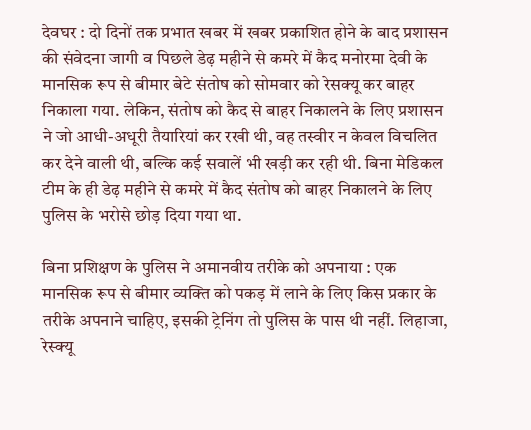देवघर : दो दिनों तक प्रभात खबर में खबर प्रकाशित होने के बाद प्रशासन की संवेदना जागी व पिछले डेढ़ महीने से कमरे में कैद मनोरमा देवी के मानसिक रूप से बीमार बेटे संतोष को सोमवार को रेसक्यू कर बाहर निकाला गया. लेकिन, संतोष को कैद से बाहर निकालने के लिए प्रशासन ने जो आधी-अधूरी तैयारियां कर रखी थी, वह तस्वीर न केवल विचलित कर देने वाली थी, बल्कि कई सवालें भी खड़ी कर रही थी. बिना मेडिकल टीम के ही डेढ़ महीने से कमरे में कैद संतोष को बाहर निकालने के लिए पुलिस के भरोसे छोड़ दिया गया था.

बिना प्रशिक्षण के पुलिस ने अमानवीय तरीके को अपनाया : एक मानसिक रूप से बीमार व्यक्ति को पकड़ में लाने के लिए किस प्रकार के तरीके अपनाने चाहिए, इसकी ट्रेनिंग तो पुलिस के पास थी नहीं. लिहाजा, रेस्क्यू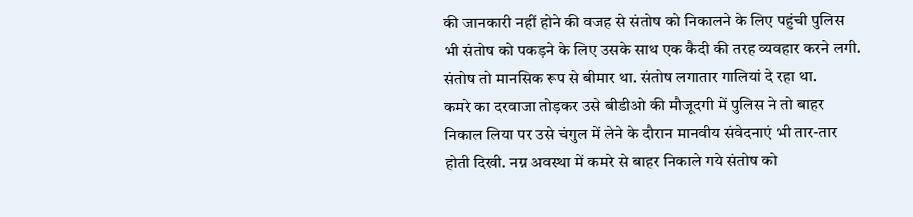की जानकारी नहीं होने की वजह से संतोष को निकालने के लिए पहुंची पुलिस भी संतोष को पकड़ने के लिए उसके साथ एक कैदी की तरह व्यवहार करने लगी. संतोष तो मानसिक रूप से बीमार था. संतोष लगातार गालियां दे रहा था.
कमरे का दरवाजा तोड़कर उसे बीडीओ की मौजूदगी में पुलिस ने तो बाहर निकाल लिया पर उसे चंगुल में लेने के दौरान मानवीय संवेदनाएं भी तार-तार होती दिखी. नग्न अवस्था में कमरे से बाहर निकाले गये संतोष को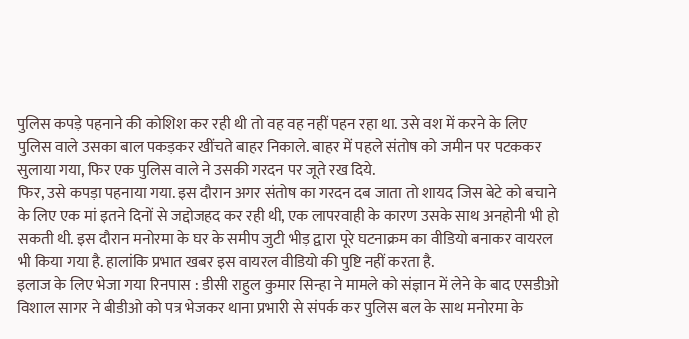पुलिस कपड़े पहनाने की कोशिश कर रही थी तो वह वह नहीं पहन रहा था. उसे वश में करने के लिए पुलिस वाले उसका बाल पकड़कर खींचते बाहर निकाले. बाहर में पहले संतोष को जमीन पर पटककर सुलाया गया, फिर एक पुलिस वाले ने उसकी गरदन पर जूते रख दिये.
फिर, उसे कपड़ा पहनाया गया. इस दौरान अगर संतोष का गरदन दब जाता तो शायद जिस बेटे को बचाने के लिए एक मां इतने दिनों से जद्दोजहद कर रही थी, एक लापरवाही के कारण उसके साथ अनहोनी भी हो सकती थी. इस दौरान मनोरमा के घर के समीप जुटी भीड़ द्वारा पूरे घटनाक्रम का वीडियो बनाकर वायरल भी किया गया है. हालांकि प्रभात खबर इस वायरल वीडियो की पुष्टि नहीं करता है.
इलाज के लिए भेजा गया रिनपास : डीसी राहुल कुमार सिन्हा ने मामले को संज्ञान में लेने के बाद एसडीओ विशाल सागर ने बीडीओ को पत्र भेजकर थाना प्रभारी से संपर्क कर पुलिस बल के साथ मनोरमा के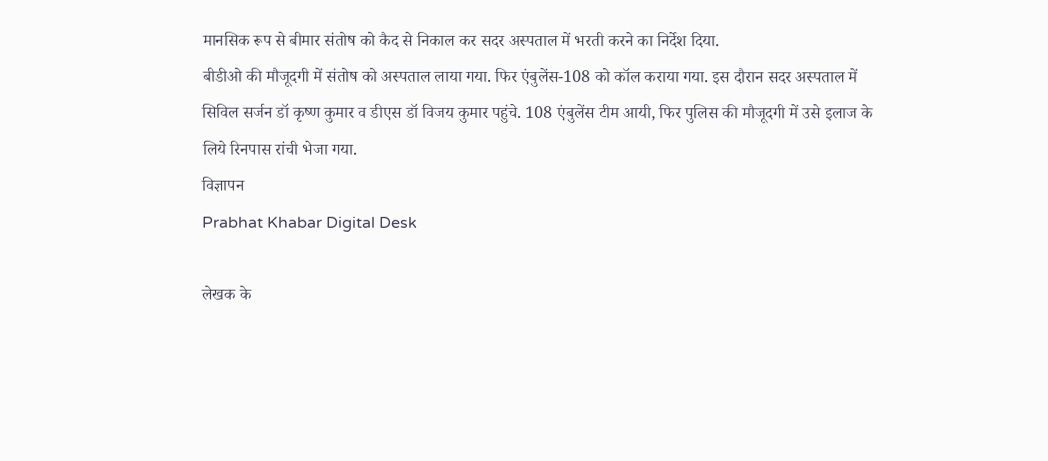मानसिक रूप से बीमार संतोष को कैद से निकाल कर सदर अस्पताल में भरती करने का निर्देश दिया.
बीडीओ की मौजूदगी में संतोष को अस्पताल लाया गया. फिर एंबुलेंस-108 को कॉल कराया गया. इस दौरान सदर अस्पताल में सिविल सर्जन डॉ कृष्ण कुमार व डीएस डॉ विजय कुमार पहुंचे. 108 एंबुलेंस टीम आयी, फिर पुलिस की मौजूदगी में उसे इलाज के लिये रिनपास रांची भेजा गया.
विज्ञापन
Prabhat Khabar Digital Desk

लेखक के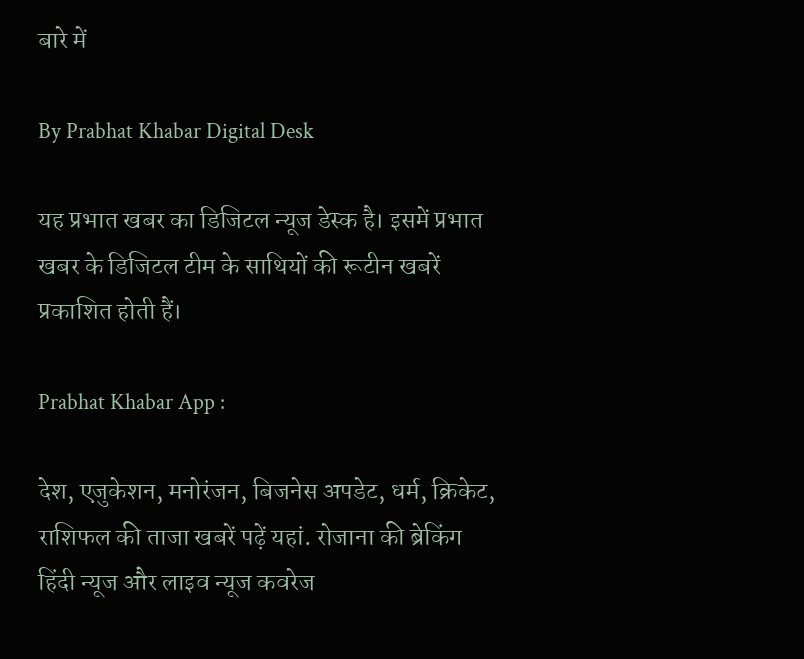बारे में

By Prabhat Khabar Digital Desk

यह प्रभात खबर का डिजिटल न्यूज डेस्क है। इसमें प्रभात खबर के डिजिटल टीम के साथियों की रूटीन खबरें प्रकाशित होती हैं।

Prabhat Khabar App :

देश, एजुकेशन, मनोरंजन, बिजनेस अपडेट, धर्म, क्रिकेट, राशिफल की ताजा खबरें पढ़ें यहां. रोजाना की ब्रेकिंग हिंदी न्यूज और लाइव न्यूज कवरेज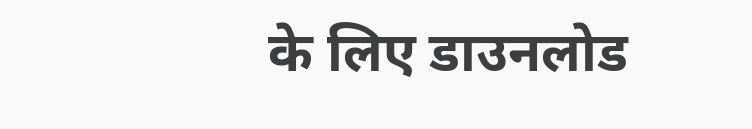के लिए डाउनलोड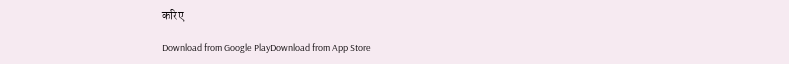करिए

Download from Google PlayDownload from App Store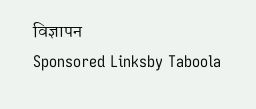विज्ञापन
Sponsored Linksby Taboola